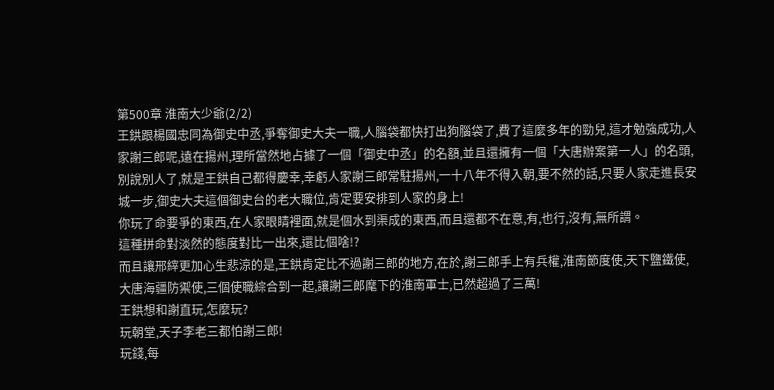第500章 淮南大少爺(2/2)
王鉷跟楊國忠同為御史中丞,爭奪御史大夫一職,人腦袋都快打出狗腦袋了,費了這麼多年的勁兒,這才勉強成功,人家謝三郎呢,遠在揚州,理所當然地占據了一個「御史中丞」的名額,並且還擁有一個「大唐辦案第一人」的名頭,別說別人了,就是王鉷自己都得慶幸,幸虧人家謝三郎常駐揚州,一十八年不得入朝,要不然的話,只要人家走進長安城一步,御史大夫這個御史台的老大職位,肯定要安排到人家的身上!
你玩了命要爭的東西,在人家眼睛裡面,就是個水到渠成的東西,而且還都不在意,有,也行,沒有,無所謂。
這種拼命對淡然的態度對比一出來,還比個啥!?
而且讓邢縡更加心生悲涼的是,王鉷肯定比不過謝三郎的地方,在於,謝三郎手上有兵權,淮南節度使,天下鹽鐵使,大唐海疆防禦使,三個使職綜合到一起,讓謝三郎麾下的淮南軍士,已然超過了三萬!
王鉷想和謝直玩,怎麼玩?
玩朝堂,天子李老三都怕謝三郎!
玩錢,每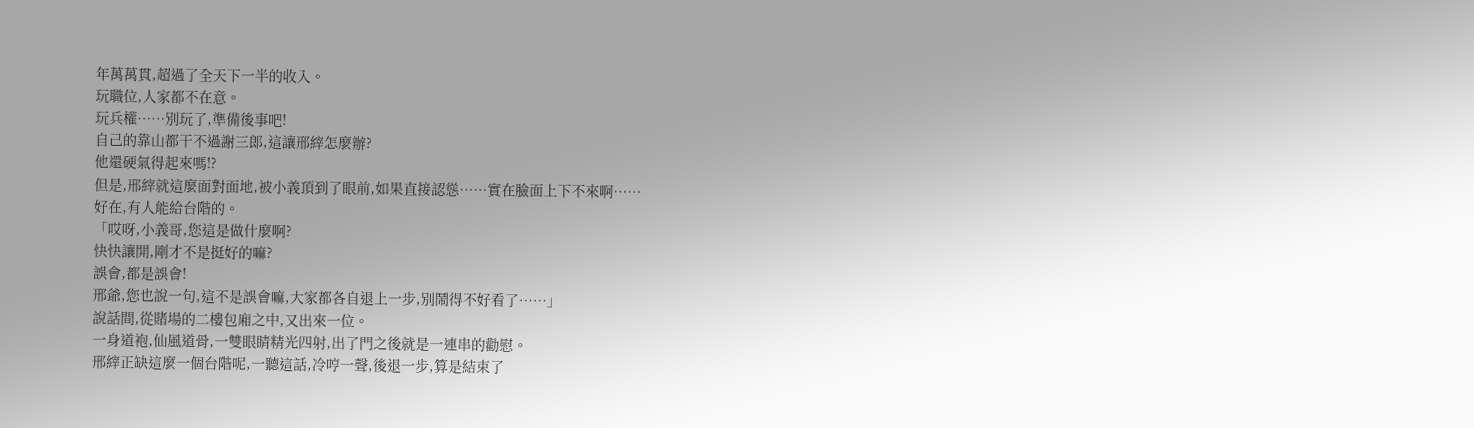年萬萬貫,超過了全天下一半的收入。
玩職位,人家都不在意。
玩兵權……別玩了,準備後事吧!
自己的靠山都干不過謝三郎,這讓邢縡怎麼辦?
他還硬氣得起來嗎!?
但是,邢縡就這麼面對面地,被小義頂到了眼前,如果直接認慫……實在臉面上下不來啊……
好在,有人能給台階的。
「哎呀,小義哥,您這是做什麼啊?
快快讓開,剛才不是挺好的嘛?
誤會,都是誤會!
邢爺,您也說一句,這不是誤會嘛,大家都各自退上一步,別鬧得不好看了……」
說話間,從賭場的二樓包廂之中,又出來一位。
一身道袍,仙風道骨,一雙眼睛精光四射,出了門之後就是一連串的勸慰。
邢縡正缺這麼一個台階呢,一聽這話,冷哼一聲,後退一步,算是結束了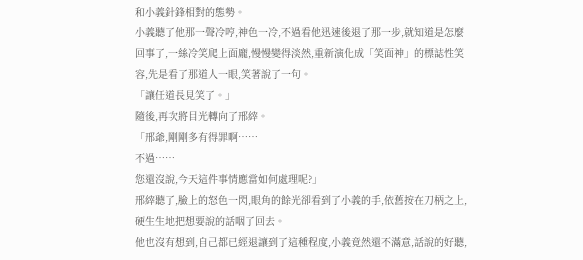和小義針鋒相對的態勢。
小義聽了他那一聲冷哼,神色一冷,不過看他迅速後退了那一步,就知道是怎麼回事了,一絲冷笑爬上面龐,慢慢變得淡然,重新演化成「笑面神」的標誌性笑容,先是看了那道人一眼,笑著說了一句。
「讓任道長見笑了。」
隨後,再次將目光轉向了邢縡。
「邢爺,剛剛多有得罪啊……
不過……
您還沒說,今天這件事情應當如何處理呢?」
邢縡聽了,臉上的怒色一閃,眼角的餘光卻看到了小義的手,依舊按在刀柄之上,硬生生地把想要說的話咽了回去。
他也沒有想到,自己都已經退讓到了這種程度,小義竟然還不滿意,話說的好聽,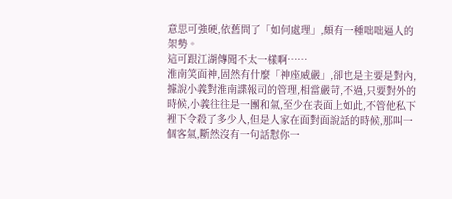意思可強硬,依舊問了「如何處理」,頗有一種咄咄逼人的架勢。
這可跟江湖傳聞不太一樣啊……
淮南笑面神,固然有什麼「神座威嚴」,卻也是主要是對內,據說小義對淮南諜報司的管理,相當嚴苛,不過,只要對外的時候,小義往往是一團和氣,至少在表面上如此,不管他私下裡下令殺了多少人,但是人家在面對面說話的時候,那叫一個客氣,斷然沒有一句話懟你一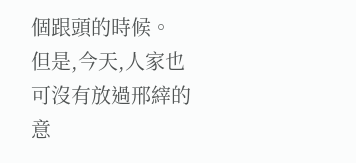個跟頭的時候。
但是,今天,人家也可沒有放過邢縡的意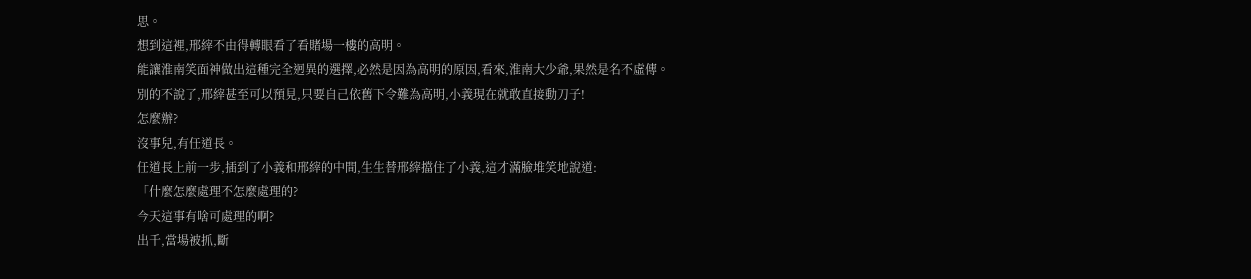思。
想到這裡,邢縡不由得轉眼看了看賭場一樓的高明。
能讓淮南笑面神做出這種完全迥異的選擇,必然是因為高明的原因,看來,淮南大少爺,果然是名不虛傳。
別的不說了,邢縡甚至可以預見,只要自己依舊下令難為高明,小義現在就敢直接動刀子!
怎麼辦?
沒事兒,有任道長。
任道長上前一步,插到了小義和邢縡的中間,生生替邢縡擋住了小義,這才滿臉堆笑地說道:
「什麼怎麼處理不怎麼處理的?
今天這事有啥可處理的啊?
出千,當場被抓,斷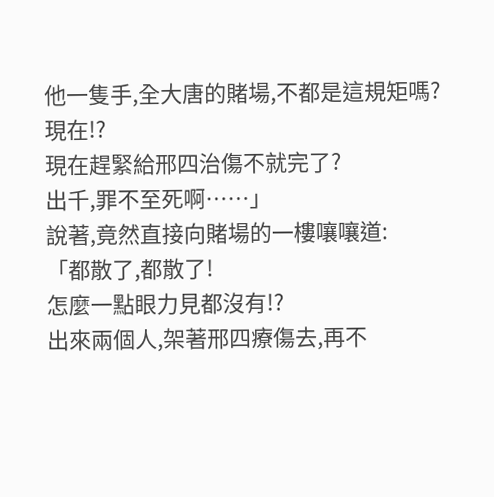他一隻手,全大唐的賭場,不都是這規矩嗎?
現在!?
現在趕緊給邢四治傷不就完了?
出千,罪不至死啊……」
說著,竟然直接向賭場的一樓嚷嚷道:
「都散了,都散了!
怎麼一點眼力見都沒有!?
出來兩個人,架著邢四療傷去,再不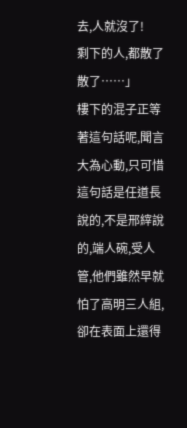去,人就沒了!
剩下的人,都散了散了……」
樓下的混子正等著這句話呢,聞言大為心動,只可惜這句話是任道長說的,不是邢縡說的,端人碗,受人管,他們雖然早就怕了高明三人組,卻在表面上還得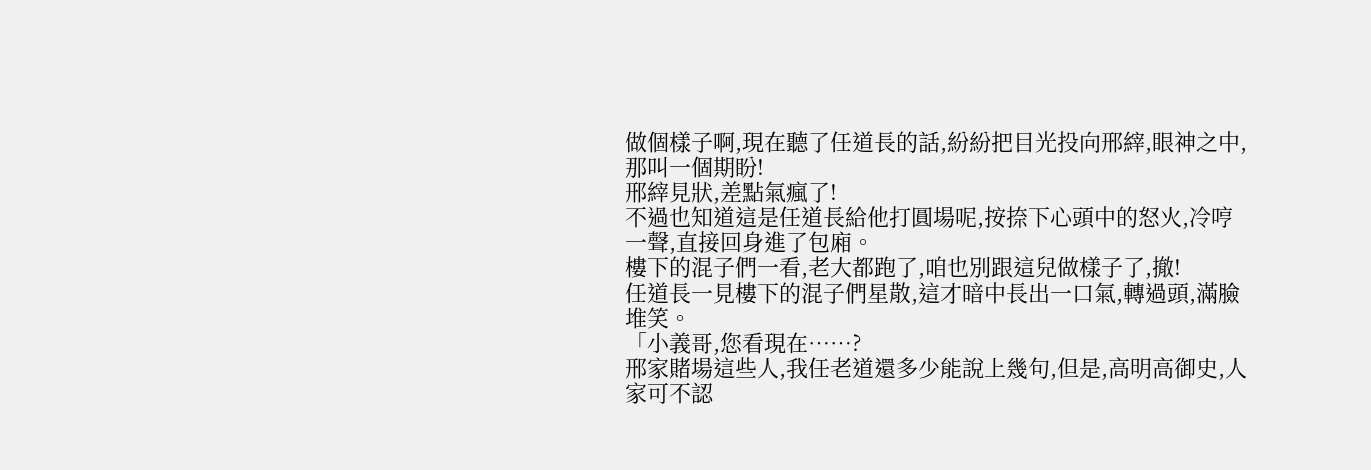做個樣子啊,現在聽了任道長的話,紛紛把目光投向邢縡,眼神之中,那叫一個期盼!
邢縡見狀,差點氣瘋了!
不過也知道這是任道長給他打圓場呢,按捺下心頭中的怒火,冷哼一聲,直接回身進了包廂。
樓下的混子們一看,老大都跑了,咱也別跟這兒做樣子了,撤!
任道長一見樓下的混子們星散,這才暗中長出一口氣,轉過頭,滿臉堆笑。
「小義哥,您看現在……?
邢家賭場這些人,我任老道還多少能說上幾句,但是,高明高御史,人家可不認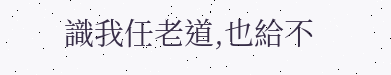識我任老道,也給不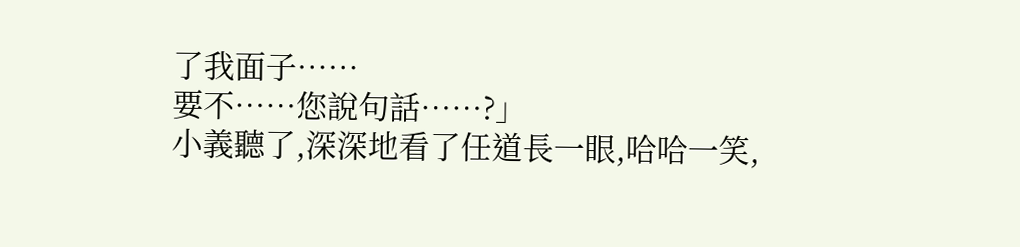了我面子……
要不……您說句話……?」
小義聽了,深深地看了任道長一眼,哈哈一笑,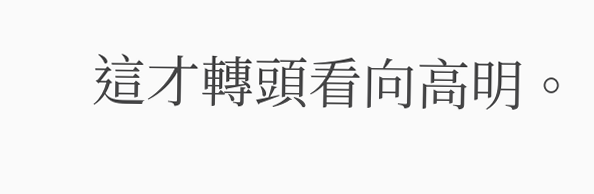這才轉頭看向高明。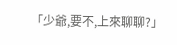「少爺,要不,上來聊聊?」